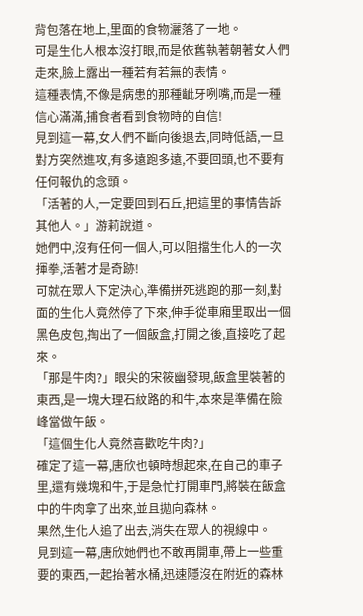背包落在地上,里面的食物灑落了一地。
可是生化人根本沒打眼,而是依舊執著朝著女人們走來,臉上露出一種若有若無的表情。
這種表情,不像是病患的那種齜牙咧嘴,而是一種信心滿滿,捕食者看到食物時的自信!
見到這一幕,女人們不斷向後退去,同時低語,一旦對方突然進攻,有多遠跑多遠,不要回頭,也不要有任何報仇的念頭。
「活著的人,一定要回到石丘,把這里的事情告訴其他人。」游莉說道。
她們中,沒有任何一個人,可以阻擋生化人的一次揮拳,活著才是奇跡!
可就在眾人下定決心,準備拼死逃跑的那一刻,對面的生化人竟然停了下來,伸手從車廂里取出一個黑色皮包,掏出了一個飯盒,打開之後,直接吃了起來。
「那是牛肉?」眼尖的宋筱幽發現,飯盒里裝著的東西,是一塊大理石紋路的和牛,本來是準備在險峰當做午飯。
「這個生化人竟然喜歡吃牛肉?」
確定了這一幕,唐欣也頓時想起來,在自己的車子里,還有幾塊和牛,于是急忙打開車門,將裝在飯盒中的牛肉拿了出來,並且拋向森林。
果然,生化人追了出去,消失在眾人的視線中。
見到這一幕,唐欣她們也不敢再開車,帶上一些重要的東西,一起抬著水桶,迅速隱沒在附近的森林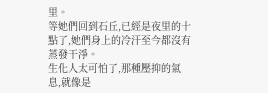里。
等她們回到石丘,已經是夜里的十點了,她們身上的冷汗至今都沒有蒸發干淨。
生化人太可怕了,那種壓抑的氣息,就像是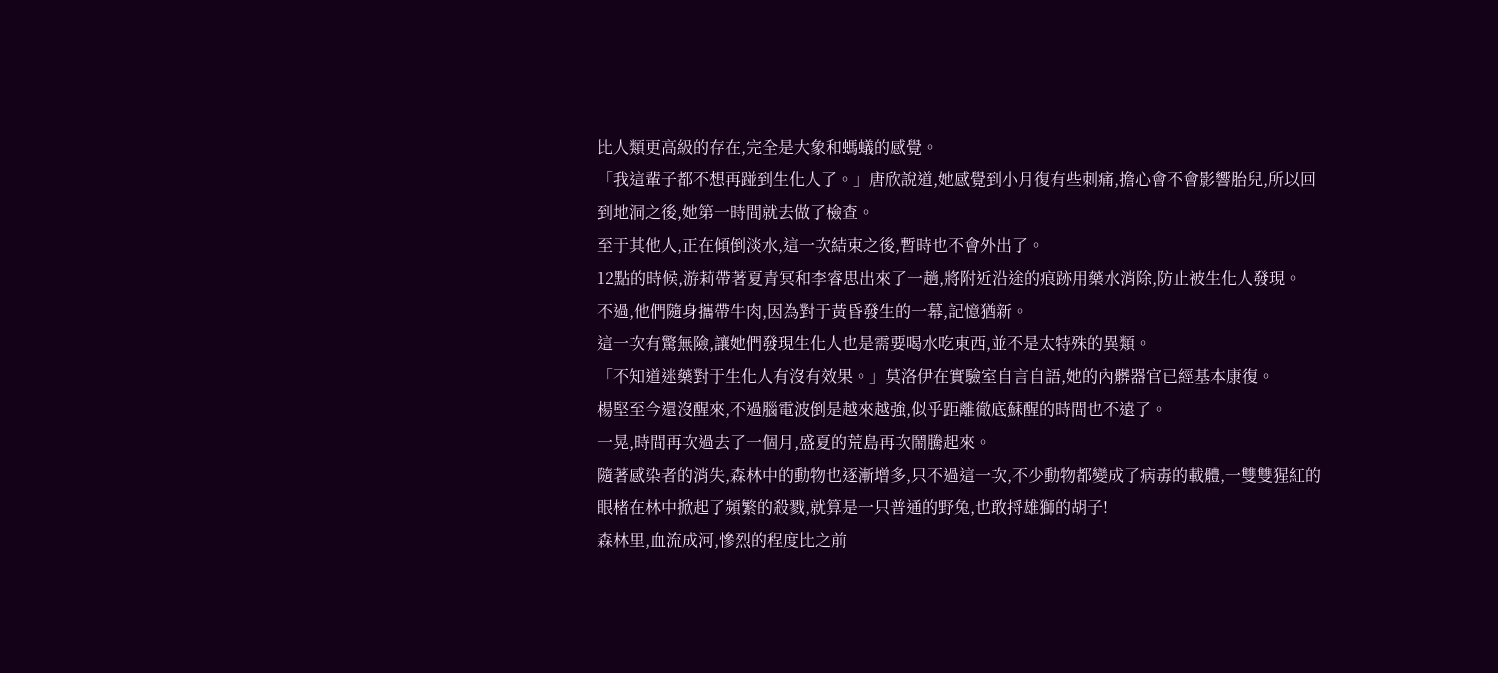比人類更高級的存在,完全是大象和螞蟻的感覺。
「我這輩子都不想再踫到生化人了。」唐欣說道,她感覺到小月復有些刺痛,擔心會不會影響胎兒,所以回到地洞之後,她第一時間就去做了檢查。
至于其他人,正在傾倒淡水,這一次結束之後,暫時也不會外出了。
12點的時候,游莉帶著夏青冥和李睿思出來了一趟,將附近沿途的痕跡用藥水消除,防止被生化人發現。
不過,他們隨身攜帶牛肉,因為對于黃昏發生的一幕,記憶猶新。
這一次有驚無險,讓她們發現生化人也是需要喝水吃東西,並不是太特殊的異類。
「不知道迷藥對于生化人有沒有效果。」莫洛伊在實驗室自言自語,她的內髒器官已經基本康復。
楊堅至今還沒醒來,不過腦電波倒是越來越強,似乎距離徹底蘇醒的時間也不遠了。
一晃,時間再次過去了一個月,盛夏的荒島再次鬧騰起來。
隨著感染者的消失,森林中的動物也逐漸增多,只不過這一次,不少動物都變成了病毒的載體,一雙雙猩紅的眼楮在林中掀起了頻繁的殺戮,就算是一只普通的野兔,也敢捋雄獅的胡子!
森林里,血流成河,慘烈的程度比之前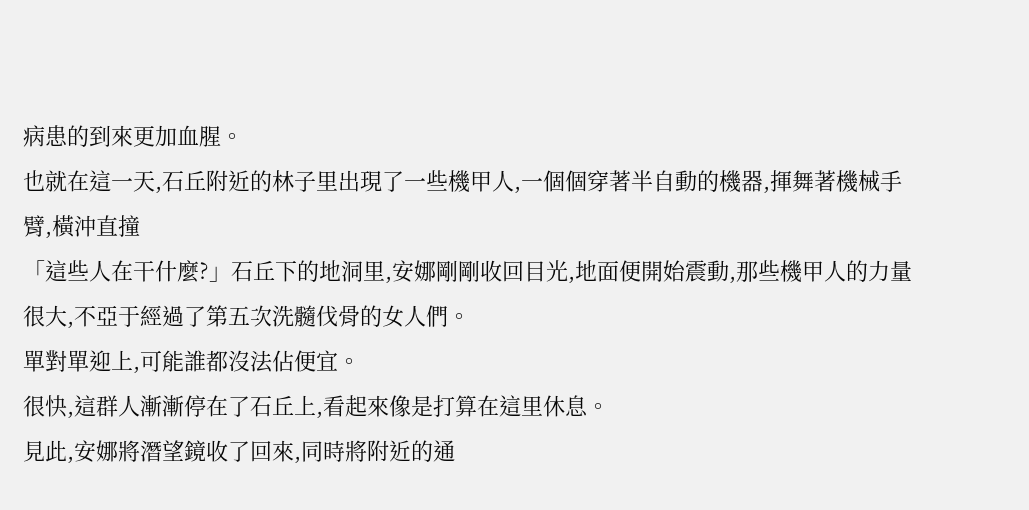病患的到來更加血腥。
也就在這一天,石丘附近的林子里出現了一些機甲人,一個個穿著半自動的機器,揮舞著機械手臂,橫沖直撞
「這些人在干什麼?」石丘下的地洞里,安娜剛剛收回目光,地面便開始震動,那些機甲人的力量很大,不亞于經過了第五次洗髓伐骨的女人們。
單對單迎上,可能誰都沒法佔便宜。
很快,這群人漸漸停在了石丘上,看起來像是打算在這里休息。
見此,安娜將潛望鏡收了回來,同時將附近的通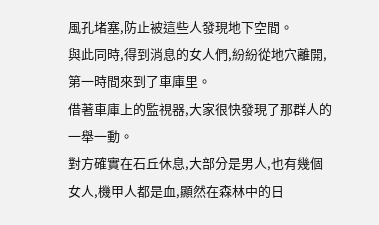風孔堵塞,防止被這些人發現地下空間。
與此同時,得到消息的女人們,紛紛從地穴離開,第一時間來到了車庫里。
借著車庫上的監視器,大家很快發現了那群人的一舉一動。
對方確實在石丘休息,大部分是男人,也有幾個女人,機甲人都是血,顯然在森林中的日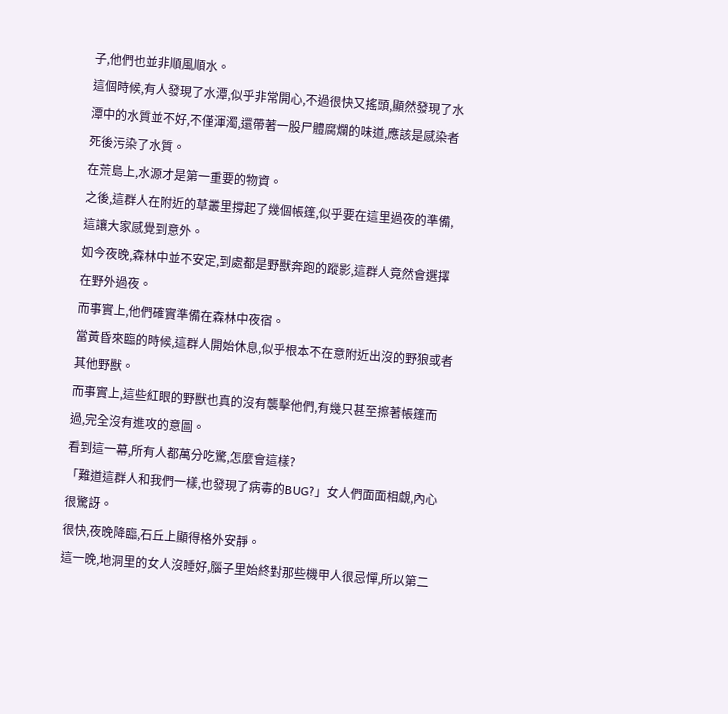子,他們也並非順風順水。
這個時候,有人發現了水潭,似乎非常開心,不過很快又搖頭,顯然發現了水潭中的水質並不好,不僅渾濁,還帶著一股尸體腐爛的味道,應該是感染者死後污染了水質。
在荒島上,水源才是第一重要的物資。
之後,這群人在附近的草叢里撐起了幾個帳篷,似乎要在這里過夜的準備,這讓大家感覺到意外。
如今夜晚,森林中並不安定,到處都是野獸奔跑的蹤影,這群人竟然會選擇在野外過夜。
而事實上,他們確實準備在森林中夜宿。
當黃昏來臨的時候,這群人開始休息,似乎根本不在意附近出沒的野狼或者其他野獸。
而事實上,這些紅眼的野獸也真的沒有襲擊他們,有幾只甚至擦著帳篷而過,完全沒有進攻的意圖。
看到這一幕,所有人都萬分吃驚,怎麼會這樣?
「難道這群人和我們一樣,也發現了病毒的BUG?」女人們面面相覷,內心很驚訝。
很快,夜晚降臨,石丘上顯得格外安靜。
這一晚,地洞里的女人沒睡好,腦子里始終對那些機甲人很忌憚,所以第二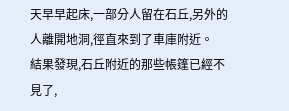天早早起床,一部分人留在石丘,另外的人離開地洞,徑直來到了車庫附近。
結果發現,石丘附近的那些帳篷已經不見了,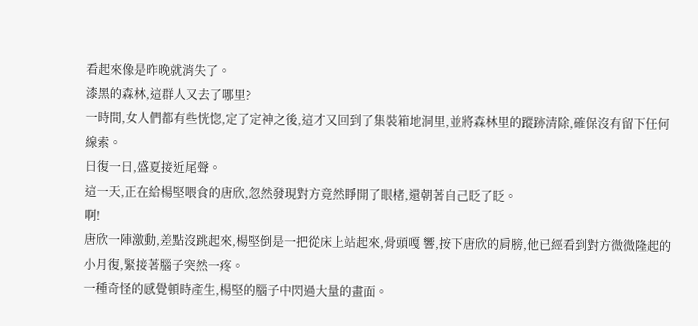看起來像是昨晚就消失了。
漆黑的森林,這群人又去了哪里?
一時間,女人們都有些恍惚,定了定神之後,這才又回到了集裝箱地洞里,並將森林里的蹤跡清除,確保沒有留下任何線索。
日復一日,盛夏接近尾聲。
這一天,正在給楊堅喂食的唐欣,忽然發現對方竟然睜開了眼楮,還朝著自己眨了眨。
啊!
唐欣一陣激動,差點沒跳起來,楊堅倒是一把從床上站起來,骨頭嘎 響,按下唐欣的肩膀,他已經看到對方微微隆起的小月復,緊接著腦子突然一疼。
一種奇怪的感覺頓時產生,楊堅的腦子中閃過大量的畫面。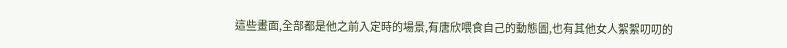這些畫面,全部都是他之前入定時的場景,有唐欣喂食自己的動態圖,也有其他女人絮絮叨叨的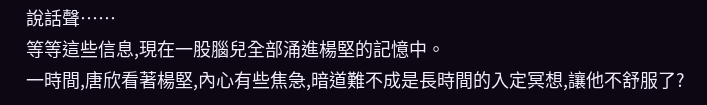說話聲……
等等這些信息,現在一股腦兒全部涌進楊堅的記憶中。
一時間,唐欣看著楊堅,內心有些焦急,暗道難不成是長時間的入定冥想,讓他不舒服了?